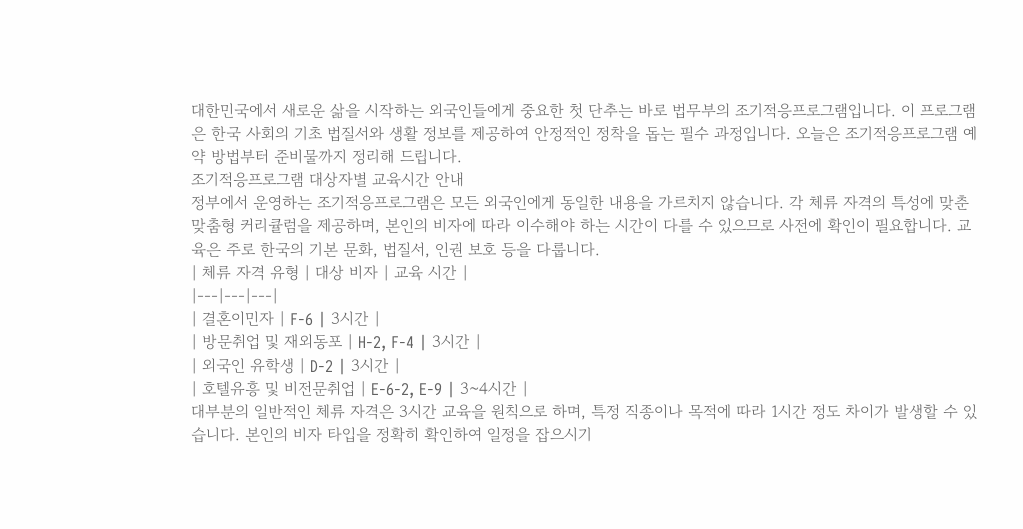대한민국에서 새로운 삶을 시작하는 외국인들에게 중요한 첫 단추는 바로 법무부의 조기적응프로그램입니다. 이 프로그램은 한국 사회의 기초 법질서와 생활 정보를 제공하여 안정적인 정착을 돕는 필수 과정입니다. 오늘은 조기적응프로그램 예약 방법부터 준비물까지 정리해 드립니다.
조기적응프로그램 대상자별 교육시간 안내
정부에서 운영하는 조기적응프로그램은 모든 외국인에게 동일한 내용을 가르치지 않습니다. 각 체류 자격의 특성에 맞춘 맞춤형 커리큘럼을 제공하며, 본인의 비자에 따라 이수해야 하는 시간이 다를 수 있으므로 사전에 확인이 필요합니다. 교육은 주로 한국의 기본 문화, 법질서, 인권 보호 등을 다룹니다.
| 체류 자격 유형 | 대상 비자 | 교육 시간 |
|---|---|---|
| 결혼이민자 | F-6 | 3시간 |
| 방문취업 및 재외동포 | H-2, F-4 | 3시간 |
| 외국인 유학생 | D-2 | 3시간 |
| 호텔유흥 및 비전문취업 | E-6-2, E-9 | 3~4시간 |
대부분의 일반적인 체류 자격은 3시간 교육을 원칙으로 하며, 특정 직종이나 목적에 따라 1시간 정도 차이가 발생할 수 있습니다. 본인의 비자 타입을 정확히 확인하여 일정을 잡으시기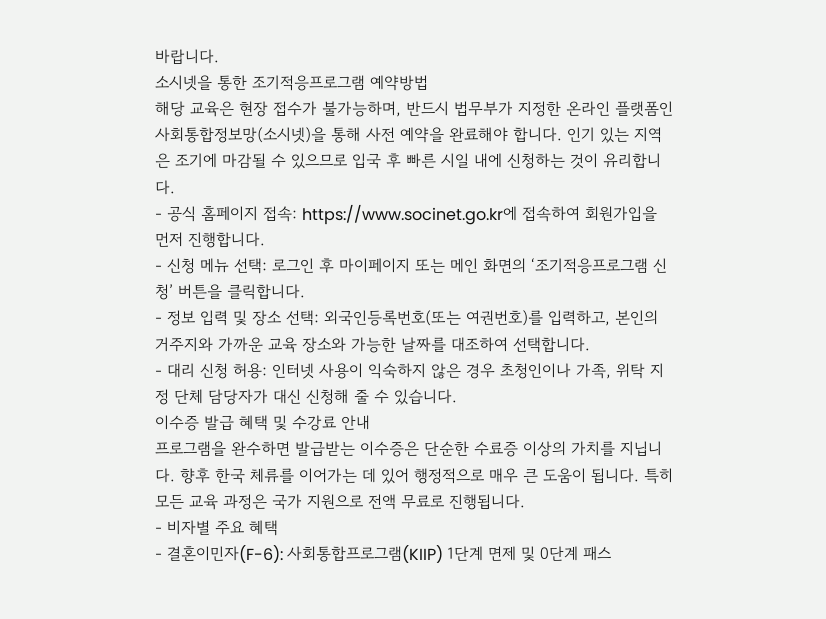바랍니다.
소시넷을 통한 조기적응프로그램 예약방법
해당 교육은 현장 접수가 불가능하며, 반드시 법무부가 지정한 온라인 플랫폼인 사회통합정보망(소시넷)을 통해 사전 예약을 완료해야 합니다. 인기 있는 지역은 조기에 마감될 수 있으므로 입국 후 빠른 시일 내에 신청하는 것이 유리합니다.
- 공식 홈페이지 접속: https://www.socinet.go.kr에 접속하여 회원가입을 먼저 진행합니다.
- 신청 메뉴 선택: 로그인 후 마이페이지 또는 메인 화면의 ‘조기적응프로그램 신청’ 버튼을 클릭합니다.
- 정보 입력 및 장소 선택: 외국인등록번호(또는 여권번호)를 입력하고, 본인의 거주지와 가까운 교육 장소와 가능한 날짜를 대조하여 선택합니다.
- 대리 신청 허용: 인터넷 사용이 익숙하지 않은 경우 초청인이나 가족, 위탁 지정 단체 담당자가 대신 신청해 줄 수 있습니다.
이수증 발급 혜택 및 수강료 안내
프로그램을 완수하면 발급받는 이수증은 단순한 수료증 이상의 가치를 지닙니다. 향후 한국 체류를 이어가는 데 있어 행정적으로 매우 큰 도움이 됩니다. 특히 모든 교육 과정은 국가 지원으로 전액 무료로 진행됩니다.
- 비자별 주요 혜택
- 결혼이민자(F-6): 사회통합프로그램(KIIP) 1단계 면제 및 0단계 패스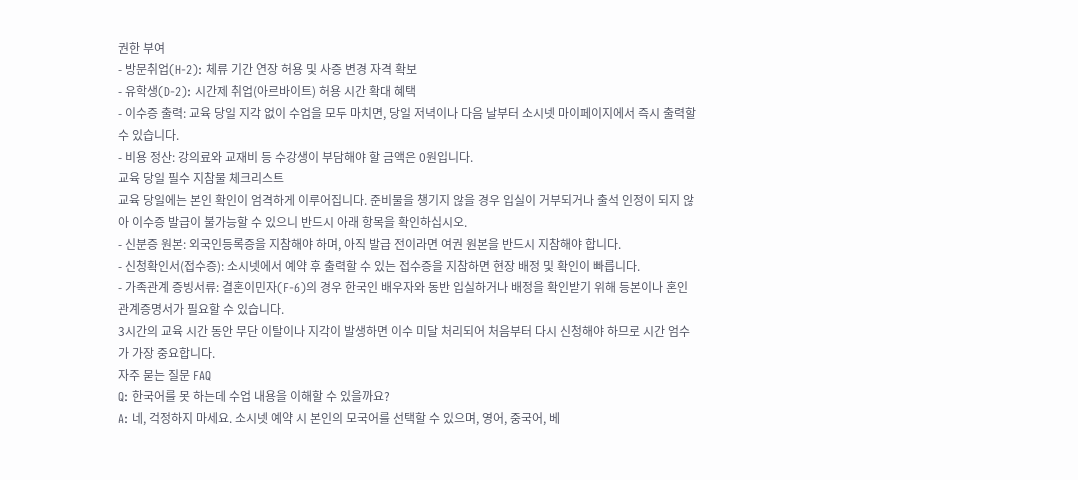권한 부여
- 방문취업(H-2): 체류 기간 연장 허용 및 사증 변경 자격 확보
- 유학생(D-2): 시간제 취업(아르바이트) 허용 시간 확대 혜택
- 이수증 출력: 교육 당일 지각 없이 수업을 모두 마치면, 당일 저녁이나 다음 날부터 소시넷 마이페이지에서 즉시 출력할 수 있습니다.
- 비용 정산: 강의료와 교재비 등 수강생이 부담해야 할 금액은 0원입니다.
교육 당일 필수 지참물 체크리스트
교육 당일에는 본인 확인이 엄격하게 이루어집니다. 준비물을 챙기지 않을 경우 입실이 거부되거나 출석 인정이 되지 않아 이수증 발급이 불가능할 수 있으니 반드시 아래 항목을 확인하십시오.
- 신분증 원본: 외국인등록증을 지참해야 하며, 아직 발급 전이라면 여권 원본을 반드시 지참해야 합니다.
- 신청확인서(접수증): 소시넷에서 예약 후 출력할 수 있는 접수증을 지참하면 현장 배정 및 확인이 빠릅니다.
- 가족관계 증빙서류: 결혼이민자(F-6)의 경우 한국인 배우자와 동반 입실하거나 배정을 확인받기 위해 등본이나 혼인관계증명서가 필요할 수 있습니다.
3시간의 교육 시간 동안 무단 이탈이나 지각이 발생하면 이수 미달 처리되어 처음부터 다시 신청해야 하므로 시간 엄수가 가장 중요합니다.
자주 묻는 질문 FAQ
Q: 한국어를 못 하는데 수업 내용을 이해할 수 있을까요?
A: 네, 걱정하지 마세요. 소시넷 예약 시 본인의 모국어를 선택할 수 있으며, 영어, 중국어, 베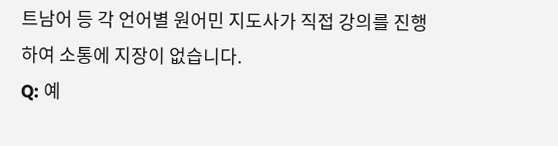트남어 등 각 언어별 원어민 지도사가 직접 강의를 진행하여 소통에 지장이 없습니다.
Q: 예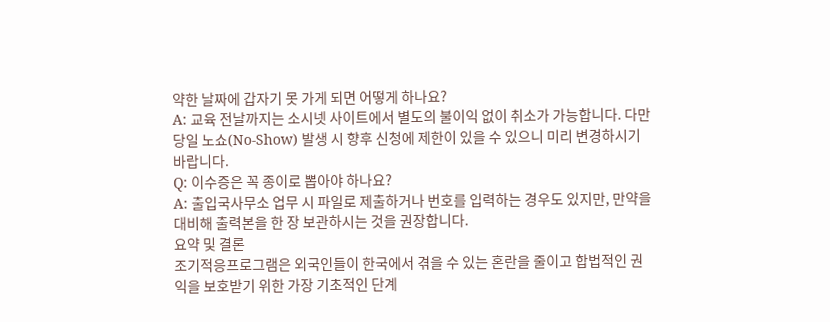약한 날짜에 갑자기 못 가게 되면 어떻게 하나요?
A: 교육 전날까지는 소시넷 사이트에서 별도의 불이익 없이 취소가 가능합니다. 다만 당일 노쇼(No-Show) 발생 시 향후 신청에 제한이 있을 수 있으니 미리 변경하시기 바랍니다.
Q: 이수증은 꼭 종이로 뽑아야 하나요?
A: 출입국사무소 업무 시 파일로 제출하거나 번호를 입력하는 경우도 있지만, 만약을 대비해 출력본을 한 장 보관하시는 것을 권장합니다.
요약 및 결론
조기적응프로그램은 외국인들이 한국에서 겪을 수 있는 혼란을 줄이고 합법적인 권익을 보호받기 위한 가장 기초적인 단계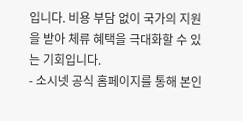입니다. 비용 부담 없이 국가의 지원을 받아 체류 혜택을 극대화할 수 있는 기회입니다.
- 소시넷 공식 홈페이지를 통해 본인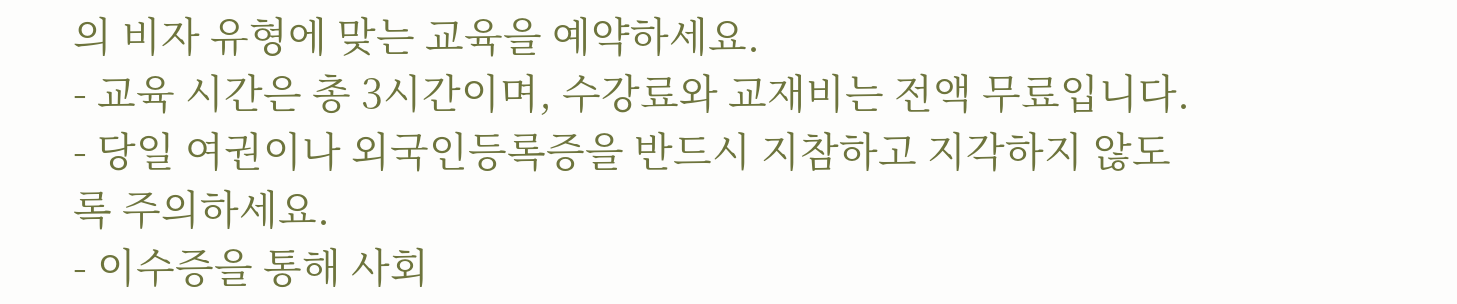의 비자 유형에 맞는 교육을 예약하세요.
- 교육 시간은 총 3시간이며, 수강료와 교재비는 전액 무료입니다.
- 당일 여권이나 외국인등록증을 반드시 지참하고 지각하지 않도록 주의하세요.
- 이수증을 통해 사회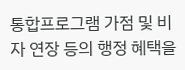통합프로그램 가점 및 비자 연장 등의 행정 혜택을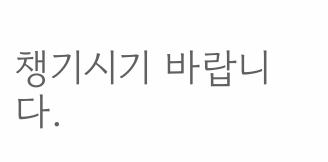챙기시기 바랍니다.